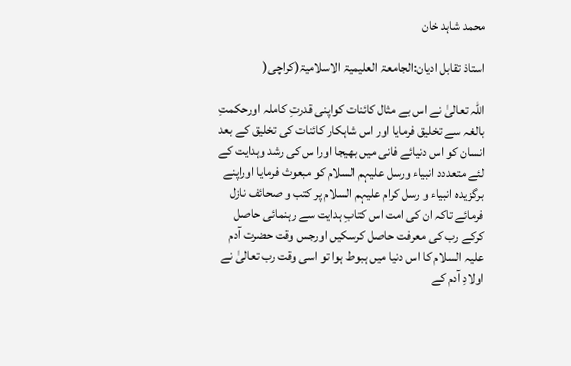محمد شاہد خان

استاذ تقابل ادیان:الجامعۃ العلیمیۃ الاسلامیۃ(کراچی(

اللہ تعالیٰ نے اس بے مثال کائنات کواپنی قدرتِ کاملہ اورحکمتِ بالغہ سے تخلیق فرمایا اور اس شاہکار کائنات کی تخلیق کے بعد انسان کو اس دنیائے فانی میں بھیجا اورا س کی رشد وہدایت کے لئے متعددد انبیاء ورسل علیہم السلام کو مبعوث فرمایا اوراپنے برگزیدہ انبیاء و رسل کرام علیہم السلام پر کتب و صحائف نازل فرمائے تاکہ ان کی امت اس کتابِ ہدایت سے رہنمائی حاصل کرکے رب کی معرفت حاصل کرسکیں اورجس وقت حضرت آدم علیہ السلام کا اس دنیا میں ہبوط ہوا تو اسی وقت رب تعالیٰ نے اولادِ آدم کے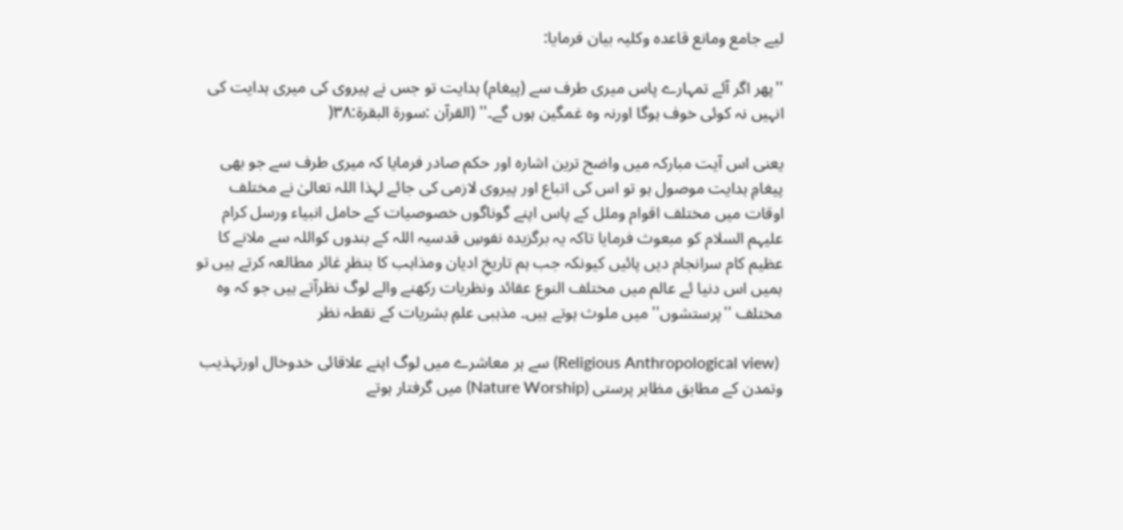لیے جامع ومانع قاعدہ وکلیہ بیان فرمایا:

''پھر اگر آئے تمہارے پاس میری طرف سے (پیغام) ہدایت تو جس نے پیروی کی میری ہدایت کی انہیں نہ کوئی خوف ہوگا اورنہ وہ غمگین ہوں گے۔'' (القرآن :سورۃ البقرۃ:٣٨(

یعنی اس آیت مبارکہ میں واضح ترین اشارہ اور حکم صادر فرمایا کہ میری طرف سے جو بھی پیغامِ ہدایت موصول ہو تو اس کی اتباع اور پیروی لازمی کی جائے لہذا اللہ تعالیٰ نے مختلف اوقات میں مختلف اقوام وملل کے پاس اپنے گوناگوں خصوصیات کے حامل انبیاء ورسل کرام علیہم السلام کو مبعوث فرمایا تاکہ یہ برگزیدہ نفوسِ قدسیہ اللہ کے بندوں کواللہ سے ملانے کا عظیم کام سرانجام دیں پائیں کیونکہ جب ہم تاریخِ ادیان ومذاہب کا بنظرِ غائر مطالعہ کرتے ہیں تو ہمیں اس دنیا ئے عالم میں مختلف النوع عقائد ونظریات رکھنے والے لوگ نظرآتے ہیں جو کہ وہ مختلف ''پرستشوں'' میں ملوث ہوتے ہیں۔ مذہبی علمِ بشریات کے نقطہ نظر

 (Religious Anthropological view) سے ہر معاشرے میں لوگ اپنے علاقائی خدوخال اورتہذیب وتمدن کے مطابق مظاہر پرستی (Nature Worship) میں گرفتار ہوتے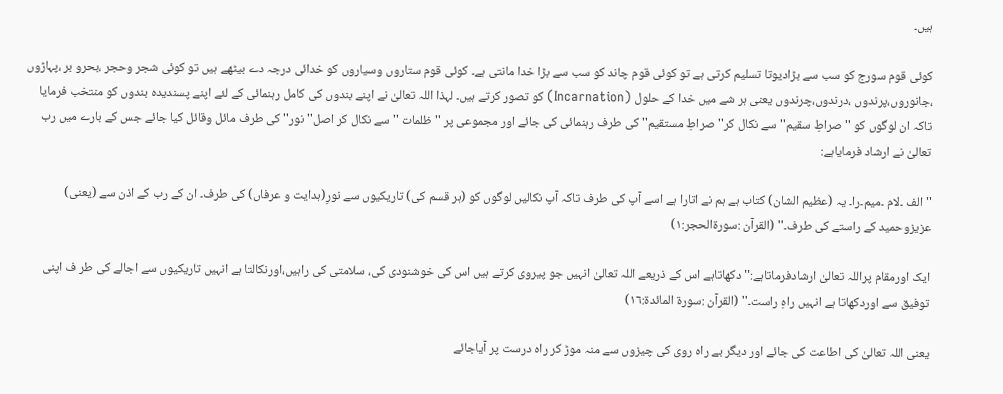ہیں۔

کوئی قوم سورج کو سب سے بڑادیوتا تسلیم کرتی ہے تو کوئی قوم چاند کو سب سے بڑا خدا مانتی ہے۔ کوئی قوم ستاروں وسیاروں کو خدائی درجہ دے بیٹھے ہیں تو کوئی شجر وحجر ،بحرو بر ،پہاڑوں ،جانوروں،پرندوں ،درندوں،چرندوں یعنی ہر شے میں خدا کے حلول (Incarnation) کو تصور کرتے ہیں۔ لہذا اللہ تعالیٰ نے اپنے بندوں کی کامل رہنمائی کے لئے اپنے پسندیدہ بندوں کو منتخب فرمایا تاکہ ان لوگوں کو ''صراطِ سقیم''سے نکال کر''صراطِ مستقیم'' کی طرف رہنمائی کی جائے اور مجموعی پر ''ظلمات '' سے نکال کر اصل''نور'' کی طرف مائل وقائل کیا جائے جس کے بارے میں رب تعالیٰ نے ارشاد فرمایاہے:

''الف ۔لام ۔میم۔را۔ یہ (عظیم الشان) کتاب ہے ہم نے اتارا ہے اسے آپ کی طرف تاکہ آپ نکالیں لوگوں کو (ہر قسم کی) تاریکیوں سے نورِ(ہدایت و عرفاں) کی طرف۔ ان کے رب کے اذن سے (یعنی) عزیزوحمید کے راستے کی طرف۔'' (القرآن :سورۃالحجر:١)

ایک اورمقام پراللہ تعالیٰ ارشادفرماتاہے:''دکھاتاہے اس کے ذریعے اللہ تعالیٰ انہیں جو پیروی کرتے ہیں اس کی خوشنودی کی، سلامتی کی راہیں،اورنکالتا ہے انہیں تاریکیوں سے اجالے کی طر ف اپنی توفیق سے اوردکھاتا ہے انہیں راہِ راست۔'' (القرآن :سورۃ المائدۃ:١٦)

یعنی اللہ تعالیٰ کی اطاعت کی جائے اور دیگر بے راہ روی کی چیزوں سے منہ موڑ کر راہ درست پر آیاجائے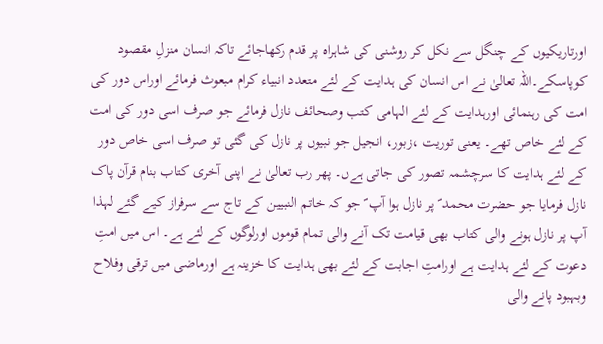اورتاریکیوں کے چنگل سے نکل کر روشنی کی شاہراہ پر قدم رکھاجائے تاکہ انسان منزلِ مقصود کوپاسکے۔اللہ تعالیٰ نے اس انسان کی ہدایت کے لئے متعدد انبیاء کرام مبعوث فرمائے اوراس دور کی امت کی رہنمائی اورہدایت کے لئے الہامی کتب وصحائف نازل فرمائے جو صرف اسی دور کی امت کے لئے خاص تھے۔ یعنی توریت ،زبور، انجیل جو نبیوں پر نازل کی گئی تو صرف اسی خاص دور کے لئے ہدایت کا سرچشمہ تصور کی جاتی ہےں۔ پھر رب تعالیٰ نے اپنی آخری کتاب بنام قرآن پاک نازل فرمایا جو حضرت محمد ؐ پر نازل ہوا آپ ؐ جو کہ خاتم النبیین کے تاج سے سرفراز کیے گئے لہذا آپ پر نازل ہونے والی کتاب بھی قیامت تک آنے والی تمام قوموں اورلوگوں کے لئے ہے۔ اس میں امتِ دعوت کے لئے ہدایت ہے اورامتِ اجابت کے لئے بھی ہدایت کا خزینہ ہے اورماضی میں ترقی وفلاح وبہبود پانے والی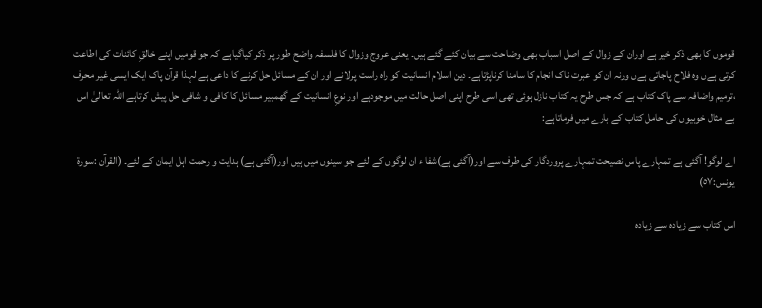قوموں کا بھی ذکر خیر ہے اوران کے زوال کے اصل اسباب بھی وضاحت سے بیان کئے گئے ہیں۔ یعنی عروج وزوال کا فلسفہ واضح طور پر ذکر کیاگیاہے کہ جو قومیں اپنے خالقِ کائنات کی اطاعت کرتی ہےں وہ فلاح پاجاتی ہےں ورنہ ان کو عبرت ناک انجام کا سامنا کرناپڑتاہے۔ دین اسلام انسانیت کو راہ راست پرلانے اور ان کے مسائل حل کرنے کا داعی ہے لہذا قرآن پاک ایک ایسی غیر محرف ،ترمیم واضافہ سے پاک کتاب ہے کہ جس طرح یہ کتاب نازل ہوئی تھی اسی طرح اپنی اصل حالت میں موجودہے اور نوعِ انسانیت کے گھمبیر مسائل کا کافی و شافی حل پیش کرتاہے اللہ تعالیٰ اس بے مثال خوبیوں کی حامل کتاب کے بارے میں فرماتاہے:

اے لوگو! آگئی ہے تمہارے پاس نصیحت تمہارے پروردگار کی طرف سے اور(آگئی ہے)شفا ء ان لوگوں کے لئے جو سینوں میں ہیں اور(آگئی ہے) ہدایت و رحمت اہل ایمان کے لئے۔ (القرآن :سورۃ یونس:٥٧)

اس کتاب سے زیادہ سے زیادہ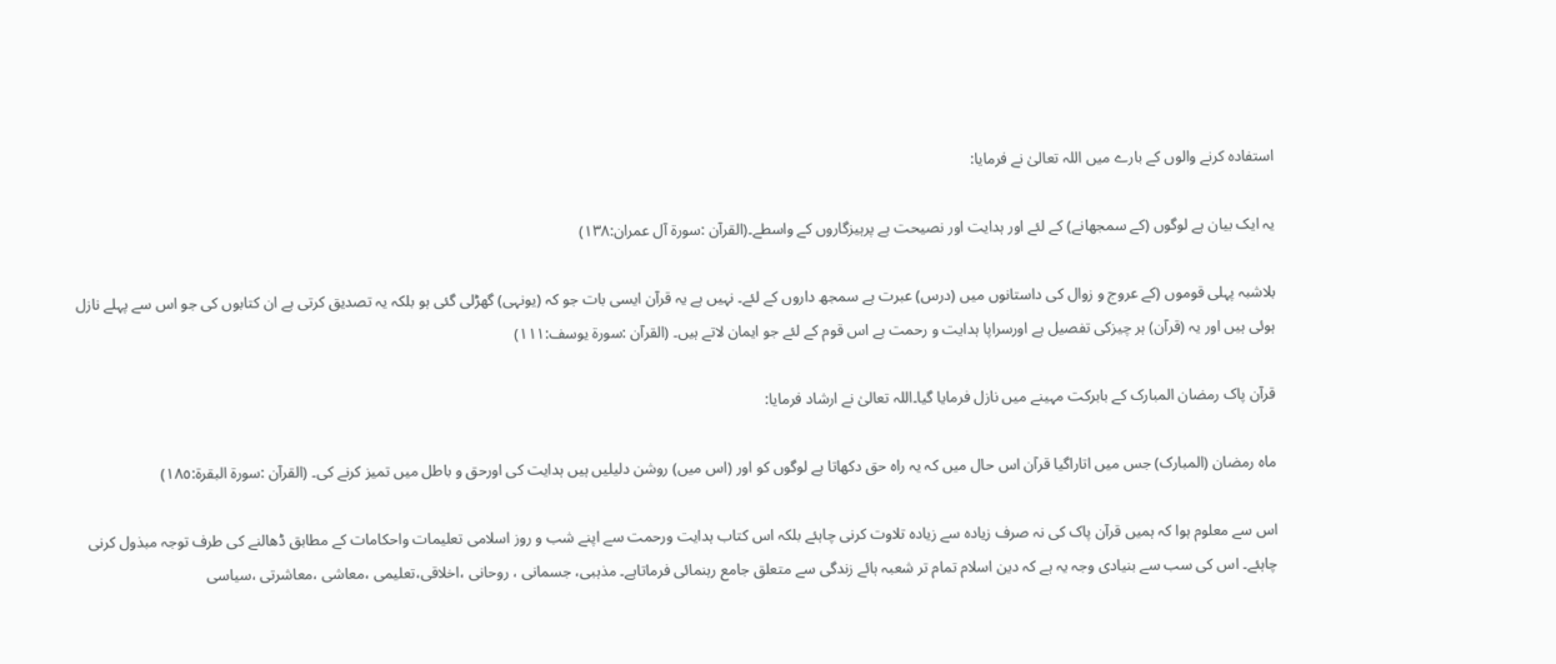استفادہ کرنے والوں کے بارے میں اللہ تعالیٰ نے فرمایا:

یہ ایک بیان ہے لوگوں (کے سمجھانے) کے لئے اور ہدایت اور نصیحت ہے پرہیزگاروں کے واسطے۔(القرآن :سورۃ آل عمران:١٣٨)

بلاشبہ پہلی قوموں (کے عروج و زوال کی داستانوں میں (درس) عبرت ہے سمجھ داروں کے لئے۔ نہیں ہے یہ قرآن ایسی بات جو کہ (یونہی) گھڑلی گئی ہو بلکہ یہ تصدیق کرتی ہے ان کتابوں کی جو اس سے پہلے نازل ہوئی ہیں اور یہ (قرآن) ہر چیزکی تفصیل ہے اورسراپا ہدایت و رحمت ہے اس قوم کے لئے جو ایمان لاتے ہیں۔ (القرآن :سورۃ یوسف:١١١)

قرآن پاک رمضان المبارک کے بابرکت مہینے میں نازل فرمایا گیا۔اللہ تعالیٰ نے ارشاد فرمایا:

ماہ رمضان (المبارک) جس میں اتاراگیا قرآن اس حال میں کہ یہ راہ حق دکھاتا ہے لوگوں کو اور (اس میں) روشن دلیلیں ہیں ہدایت کی اورحق و باطل میں تمیز کرنے کی۔ (القرآن :سورۃ البقرۃ:١٨٥)

اس سے معلوم ہوا کہ ہمیں قرآن پاک کی نہ صرف زیادہ سے زیادہ تلاوت کرنی چاہئے بلکہ اس کتاب ہدایت ورحمت سے اپنے شب و روز اسلامی تعلیمات واحکامات کے مطابق ڈھالنے کی طرف توجہ مبذول کرنی چاہئے۔ اس کی سب سے بنیادی وجہ یہ ہے کہ دین اسلام تمام تر شعبہ ہائے زندگی سے متعلق جامع رہنمائی فرماتاہے۔ مذہبی، جسمانی ، روحانی ،اخلاقی،تعلیمی ،معاشی ،معاشرتی ،سیاسی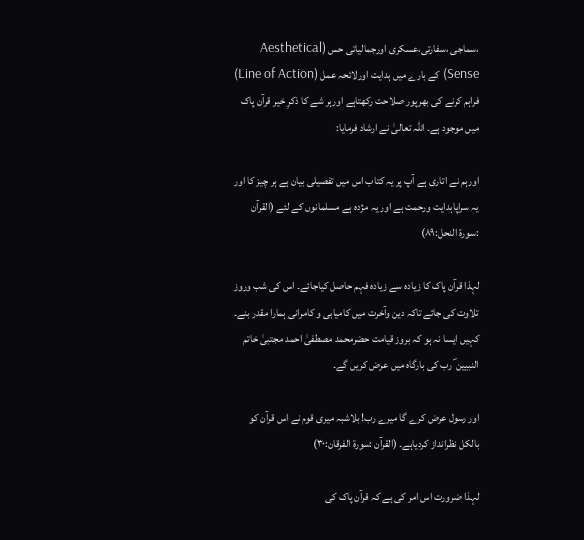،سماجی ،سفارتی،عسکری اورجمالیاتی حس (Aesthetical Sense) کے بارے میں ہدایت اورلائحہ عمل (Line of Action) فراہم کرنے کی بھرپور صلاحت رکھتاہے اورہر شے کا ذکرِ خیر قرآن پاک میں موجود ہے۔ اللہ تعالیٰ نے ارشاد فرمایا:

اورہم نے اتاری ہے آپ پر یہ کتاب اس میں تفصیلی بیان ہے ہر چیز کا اور یہ سراپاہدایت ورحمت ہے اور یہ مژدہ ہے مسلمانوں کے لئے (القرآن :سورۃ النحل:٨٩)

لہذا قرآن پاک کا زیادہ سے زیادہ فہم حاصل کیاجائے۔ اس کی شب وروز تلاوت کی جائے تاکہ دین وآخرت میں کامیابی و کامرانی ہمارا مقدر بنے۔ کہیں ایسا نہ ہو کہ بروز قیامت حضرمحمد مصطفیٰ احمد مجتبیٰ خاتم النبیین ؐ رب کی بارگاہ میں عرض کریں گے۔

اور رسول عرض کرے گا میرے رب! بلاشبہ میری قوم نے اس قرآن کو بالکل نظرانداز کردیاہے۔ (القرآن :سورۃ الفرقان:٣٠)

لہذا ضرورت اس امر کی ہے کہ قرآن پاک کی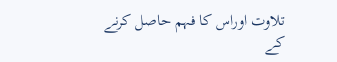تلاوت اوراس کا فہم حاصل کرنے کے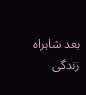بعد شاہراہ زندگی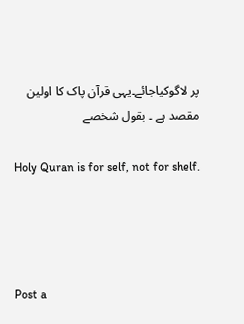پر لاگوکیاجائے۔یہی قرآن پاک کا اولین مقصد ہے ۔ بقول شخصے

Holy Quran is for self, not for shelf.




Post a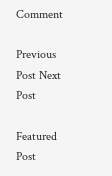Comment

Previous Post Next Post

Featured Post